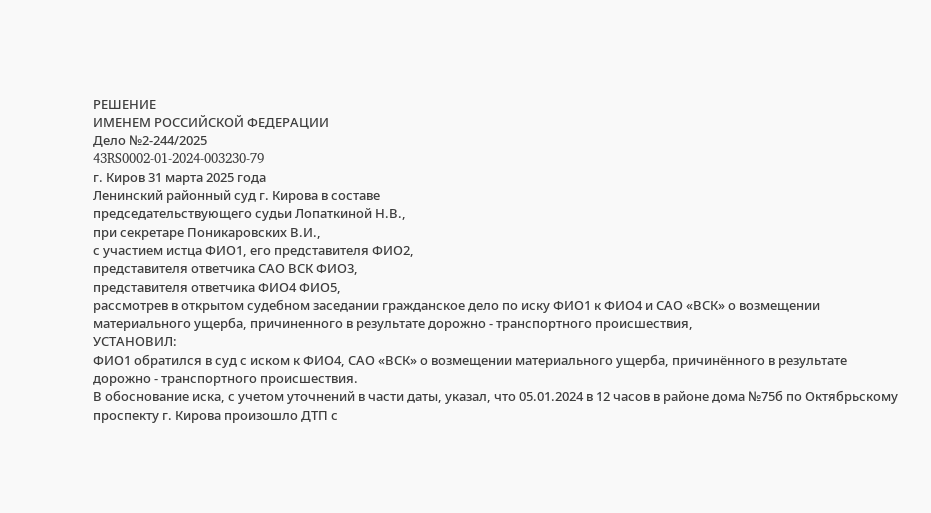РЕШЕНИЕ
ИМЕНЕМ РОССИЙСКОЙ ФЕДЕРАЦИИ
Дело №2-244/2025
43RS0002-01-2024-003230-79
г. Киров 31 марта 2025 года
Ленинский районный суд г. Кирова в составе
председательствующего судьи Лопаткиной Н.В.,
при секретаре Поникаровских В.И.,
с участием истца ФИО1, его представителя ФИО2,
представителя ответчика САО ВСК ФИО3,
представителя ответчика ФИО4 ФИО5,
рассмотрев в открытом судебном заседании гражданское дело по иску ФИО1 к ФИО4 и САО «ВСК» о возмещении материального ущерба, причиненного в результате дорожно - транспортного происшествия,
УСТАНОВИЛ:
ФИО1 обратился в суд с иском к ФИО4, САО «ВСК» о возмещении материального ущерба, причинённого в результате дорожно - транспортного происшествия.
В обоснование иска, с учетом уточнений в части даты, указал, что 05.01.2024 в 12 часов в районе дома №75б по Октябрьскому проспекту г. Кирова произошло ДТП с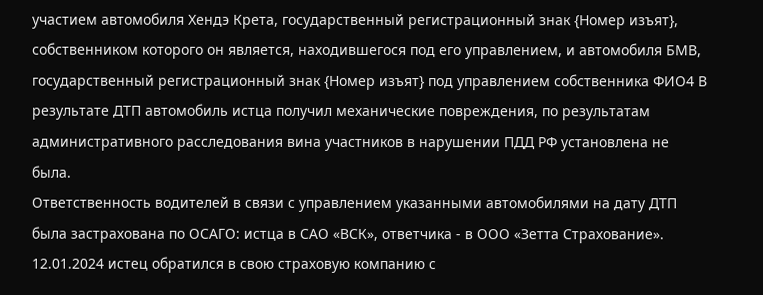участием автомобиля Хендэ Крета, государственный регистрационный знак {Номер изъят}, собственником которого он является, находившегося под его управлением, и автомобиля БМВ, государственный регистрационный знак {Номер изъят} под управлением собственника ФИО4 В результате ДТП автомобиль истца получил механические повреждения, по результатам административного расследования вина участников в нарушении ПДД РФ установлена не была.
Ответственность водителей в связи с управлением указанными автомобилями на дату ДТП была застрахована по ОСАГО: истца в САО «ВСК», ответчика - в ООО «Зетта Страхование». 12.01.2024 истец обратился в свою страховую компанию с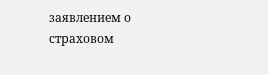заявлением о страховом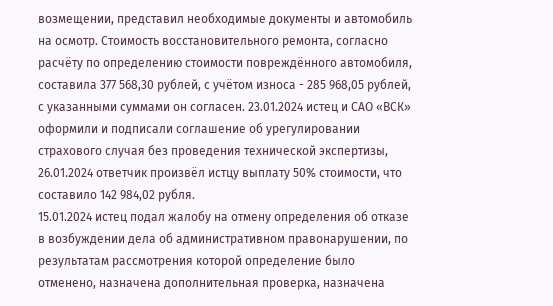возмещении, представил необходимые документы и автомобиль на осмотр. Стоимость восстановительного ремонта, согласно расчёту по определению стоимости повреждённого автомобиля, составила 377 568,30 рублей, с учётом износа - 285 968,05 рублей, с указанными суммами он согласен. 23.01.2024 истец и САО «ВСК» оформили и подписали соглашение об урегулировании страхового случая без проведения технической экспертизы, 26.01.2024 ответчик произвёл истцу выплату 50% стоимости, что составило 142 984,02 рубля.
15.01.2024 истец подал жалобу на отмену определения об отказе в возбуждении дела об административном правонарушении, по результатам рассмотрения которой определение было отменено, назначена дополнительная проверка, назначена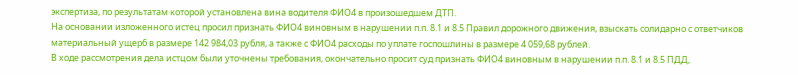экспертиза, по результатам которой установлена вина водителя ФИО4 в произошедшем ДТП.
На основании изложенного истец просил признать ФИО4 виновным в нарушении п.п. 8.1 и 8.5 Правил дорожного движения, взыскать солидарно с ответчиков материальный ущерб в размере 142 984,03 рубля, а также с ФИО4 расходы по уплате госпошлины в размере 4 059,68 рублей.
В ходе рассмотрения дела истцом были уточнены требования, окончательно просит суд признать ФИО4 виновным в нарушении п.п. 8.1 и 8.5 ПДД,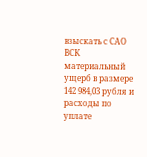взыскать с САО ВСК материальный ущерб в размере 142 984,03 рубля и расходы по уплате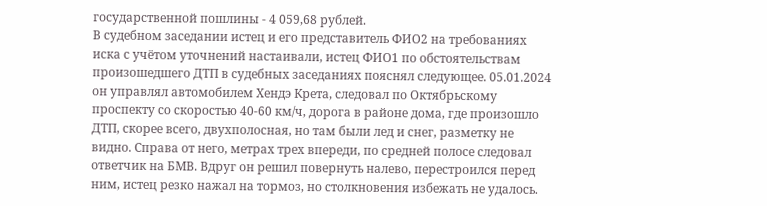государственной пошлины - 4 059,68 рублей.
В судебном заседании истец и его представитель ФИО2 на требованиях иска с учётом уточнений настаивали, истец ФИО1 по обстоятельствам произошедшего ДТП в судебных заседаниях пояснял следующее. 05.01.2024 он управлял автомобилем Хендэ Крета, следовал по Октябрьскому проспекту со скоростью 40-60 км/ч, дорога в районе дома, где произошло ДТП, скорее всего, двухполосная, но там были лед и снег, разметку не видно. Справа от него, метрах трех впереди, по средней полосе следовал ответчик на БМВ. Вдруг он решил повернуть налево, перестроился перед ним, истец резко нажал на тормоз, но столкновения избежать не удалось.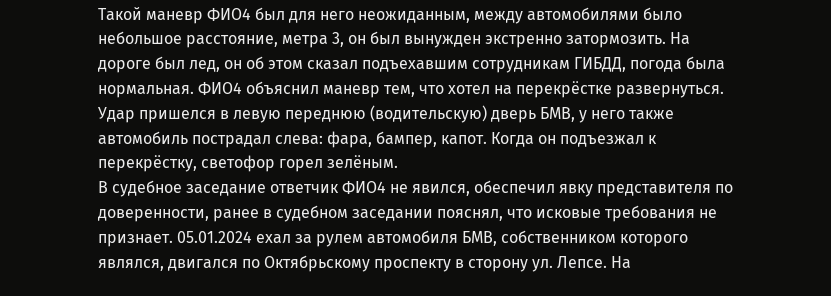Такой маневр ФИО4 был для него неожиданным, между автомобилями было небольшое расстояние, метра 3, он был вынужден экстренно затормозить. На дороге был лед, он об этом сказал подъехавшим сотрудникам ГИБДД, погода была нормальная. ФИО4 объяснил маневр тем, что хотел на перекрёстке развернуться. Удар пришелся в левую переднюю (водительскую) дверь БМВ, у него также автомобиль пострадал слева: фара, бампер, капот. Когда он подъезжал к перекрёстку, светофор горел зелёным.
В судебное заседание ответчик ФИО4 не явился, обеспечил явку представителя по доверенности, ранее в судебном заседании пояснял, что исковые требования не признает. 05.01.2024 ехал за рулем автомобиля БМВ, собственником которого являлся, двигался по Октябрьскому проспекту в сторону ул. Лепсе. На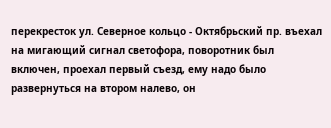перекресток ул. Северное кольцо - Октябрьский пр. въехал на мигающий сигнал светофора, поворотник был включен, проехал первый съезд, ему надо было развернуться на втором налево, он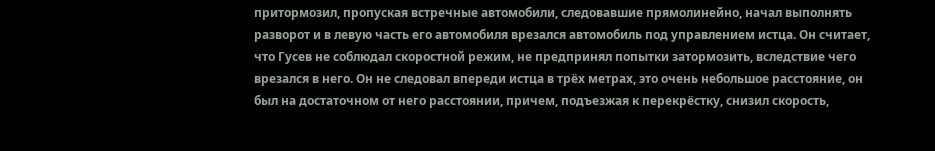притормозил, пропуская встречные автомобили, следовавшие прямолинейно, начал выполнять разворот и в левую часть его автомобиля врезался автомобиль под управлением истца. Он считает, что Гусев не соблюдал скоростной режим, не предпринял попытки затормозить, вследствие чего врезался в него. Он не следовал впереди истца в трёх метрах, это очень небольшое расстояние, он был на достаточном от него расстоянии, причем, подъезжая к перекрёстку, снизил скорость,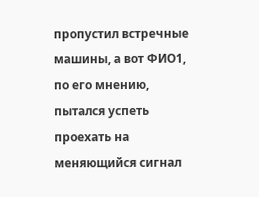пропустил встречные машины, а вот ФИО1, по его мнению, пытался успеть проехать на меняющийся сигнал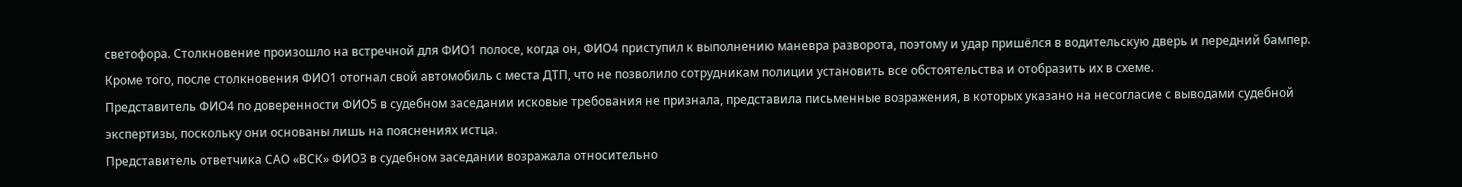светофора. Столкновение произошло на встречной для ФИО1 полосе, когда он, ФИО4 приступил к выполнению маневра разворота, поэтому и удар пришёлся в водительскую дверь и передний бампер. Кроме того, после столкновения ФИО1 отогнал свой автомобиль с места ДТП, что не позволило сотрудникам полиции установить все обстоятельства и отобразить их в схеме.
Представитель ФИО4 по доверенности ФИО5 в судебном заседании исковые требования не признала, представила письменные возражения, в которых указано на несогласие с выводами судебной экспертизы, поскольку они основаны лишь на пояснениях истца.
Представитель ответчика САО «ВСК» ФИО3 в судебном заседании возражала относительно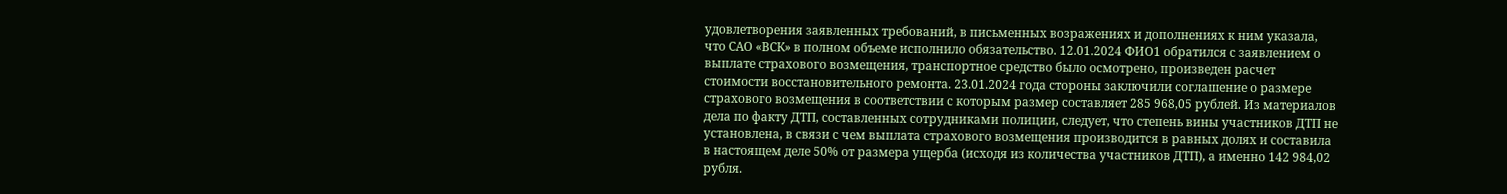удовлетворения заявленных требований, в письменных возражениях и дополнениях к ним указала, что САО «ВСК» в полном объеме исполнило обязательство. 12.01.2024 ФИО1 обратился с заявлением о выплате страхового возмещения, транспортное средство было осмотрено, произведен расчет стоимости восстановительного ремонта. 23.01.2024 года стороны заключили соглашение о размере страхового возмещения в соответствии с которым размер составляет 285 968,05 рублей. Из материалов дела по факту ДТП, составленных сотрудниками полиции, следует, что степень вины участников ДТП не установлена, в связи с чем выплата страхового возмещения производится в равных долях и составила в настоящем деле 50% от размера ущерба (исходя из количества участников ДТП), а именно 142 984,02 рубля.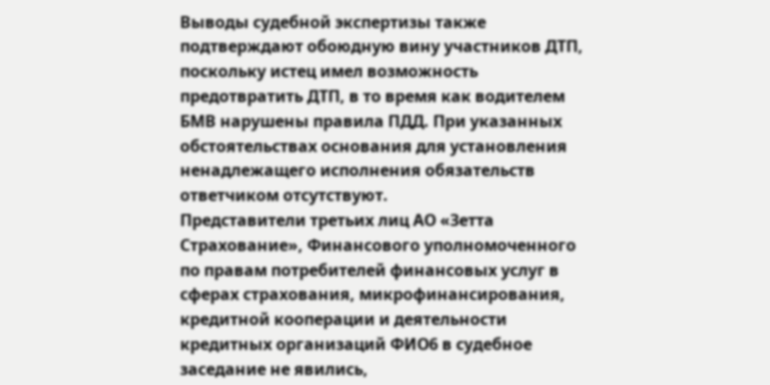Выводы судебной экспертизы также подтверждают обоюдную вину участников ДТП, поскольку истец имел возможность предотвратить ДТП, в то время как водителем БМВ нарушены правила ПДД. При указанных обстоятельствах основания для установления ненадлежащего исполнения обязательств ответчиком отсутствуют.
Представители третьих лиц АО «Зетта Страхование», Финансового уполномоченного по правам потребителей финансовых услуг в сферах страхования, микрофинансирования, кредитной кооперации и деятельности кредитных организаций ФИО6 в судебное заседание не явились,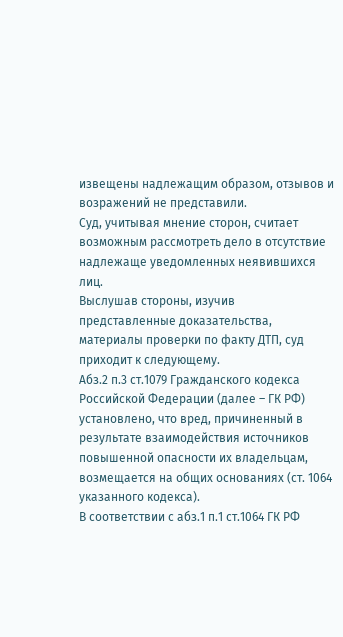извещены надлежащим образом, отзывов и возражений не представили.
Суд, учитывая мнение сторон, считает возможным рассмотреть дело в отсутствие надлежаще уведомленных неявившихся лиц.
Выслушав стороны, изучив представленные доказательства, материалы проверки по факту ДТП, суд приходит к следующему.
Абз.2 п.3 ст.1079 Гражданского кодекса Российской Федерации (далее – ГК РФ) установлено, что вред, причиненный в результате взаимодействия источников повышенной опасности их владельцам, возмещается на общих основаниях (ст. 1064 указанного кодекса).
В соответствии с абз.1 п.1 ст.1064 ГК РФ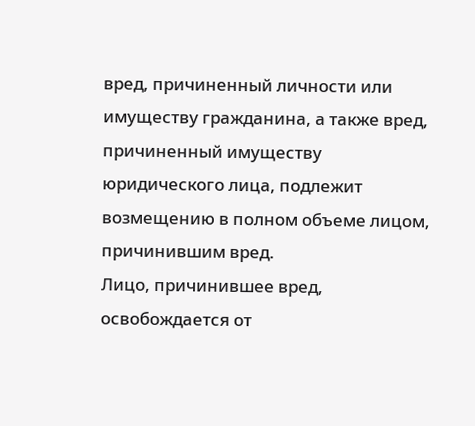вред, причиненный личности или имуществу гражданина, а также вред, причиненный имуществу юридического лица, подлежит возмещению в полном объеме лицом, причинившим вред.
Лицо, причинившее вред, освобождается от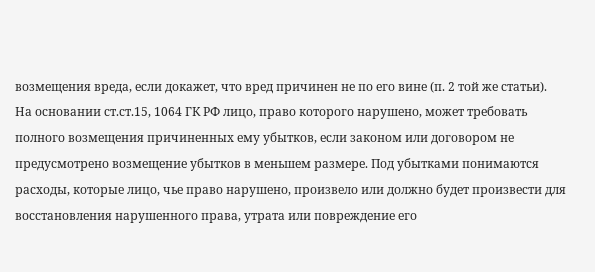возмещения вреда, если докажет, что вред причинен не по его вине (п. 2 той же статьи).
На основании ст.ст.15, 1064 ГК РФ лицо, право которого нарушено, может требовать полного возмещения причиненных ему убытков, если законом или договором не предусмотрено возмещение убытков в меньшем размере. Под убытками понимаются расходы, которые лицо, чье право нарушено, произвело или должно будет произвести для восстановления нарушенного права, утрата или повреждение его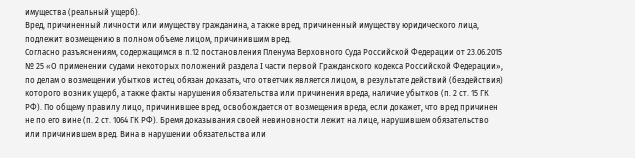имущества (реальный ущерб).
Вред, причиненный личности или имуществу гражданина, а также вред, причиненный имуществу юридического лица, подлежит возмещению в полном объеме лицом, причинившим вред.
Согласно разъяснениям, содержащимся в п.12 постановления Пленума Верховного Суда Российской Федерации от 23.06.2015 № 25 «О применении судами некоторых положений раздела I части первой Гражданского кодекса Российской Федерации», по делам о возмещении убытков истец обязан доказать, что ответчик является лицом, в результате действий (бездействия) которого возник ущерб, а также факты нарушения обязательства или причинения вреда, наличие убытков (п. 2 ст. 15 ГК РФ). По общему правилу лицо, причинившее вред, освобождается от возмещения вреда, если докажет, что вред причинен не по его вине (п. 2 ст. 1064 ГК РФ). Бремя доказывания своей невиновности лежит на лице, нарушившем обязательство или причинившем вред. Вина в нарушении обязательства или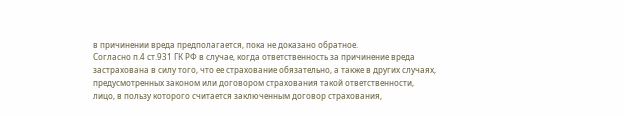в причинении вреда предполагается, пока не доказано обратное.
Согласно п.4 ст.931 ГК РФ в случае, когда ответственность за причинение вреда застрахована в силу того, что ее страхование обязательно, а также в других случаях, предусмотренных законом или договором страхования такой ответственности, лицо, в пользу которого считается заключенным договор страхования,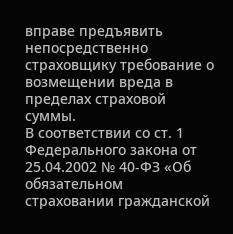вправе предъявить непосредственно страховщику требование о возмещении вреда в пределах страховой суммы.
В соответствии со ст. 1 Федерального закона от 25.04.2002 № 40-ФЗ «Об обязательном страховании гражданской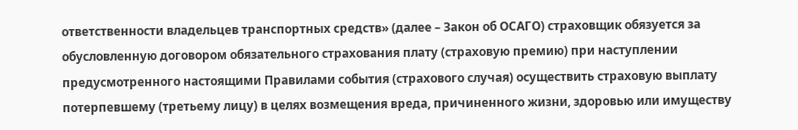ответственности владельцев транспортных средств» (далее – Закон об ОСАГО) страховщик обязуется за обусловленную договором обязательного страхования плату (страховую премию) при наступлении предусмотренного настоящими Правилами события (страхового случая) осуществить страховую выплату потерпевшему (третьему лицу) в целях возмещения вреда, причиненного жизни, здоровью или имуществу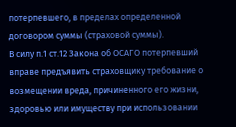потерпевшего, в пределах определенной договором суммы (страховой суммы).
В силу п.1 ст.12 Закона об ОСАГО потерпевший вправе предъявить страховщику требование о возмещении вреда, причиненного его жизни, здоровью или имуществу при использовании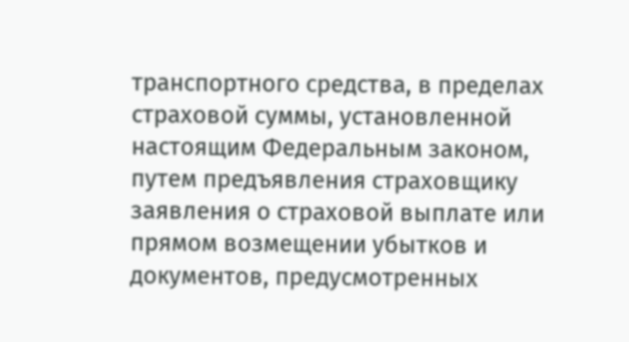транспортного средства, в пределах страховой суммы, установленной настоящим Федеральным законом, путем предъявления страховщику заявления о страховой выплате или прямом возмещении убытков и документов, предусмотренных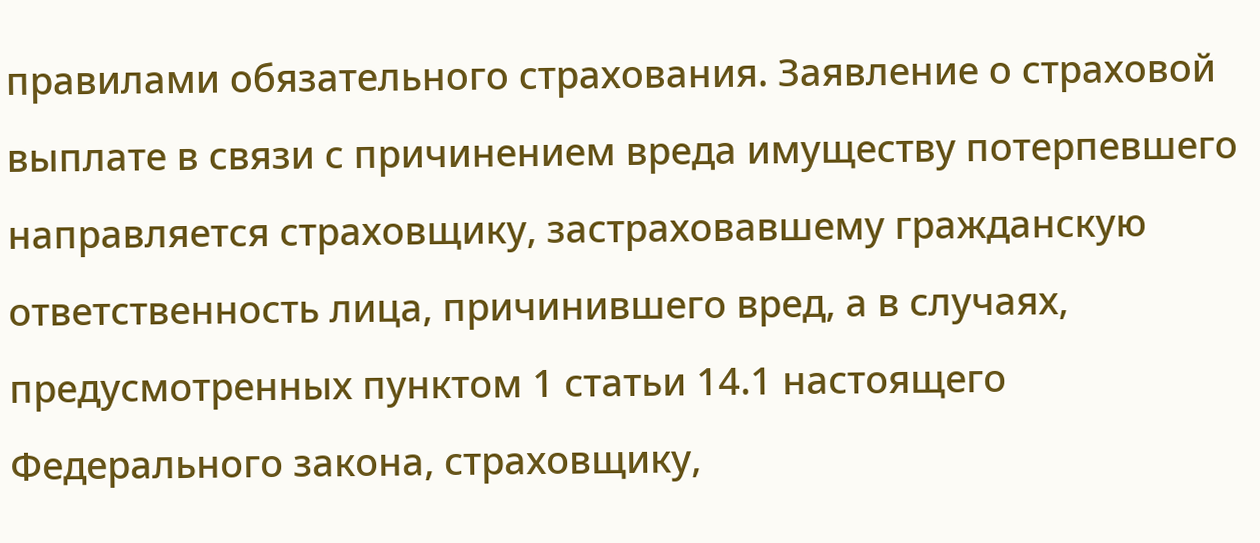правилами обязательного страхования. Заявление о страховой выплате в связи с причинением вреда имуществу потерпевшего направляется страховщику, застраховавшему гражданскую ответственность лица, причинившего вред, а в случаях, предусмотренных пунктом 1 статьи 14.1 настоящего Федерального закона, страховщику,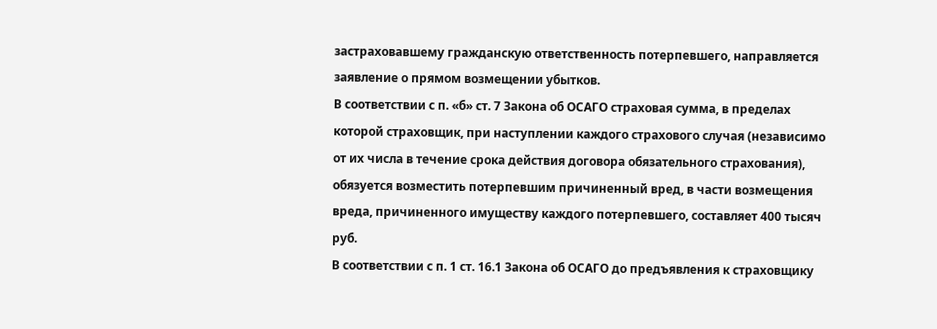застраховавшему гражданскую ответственность потерпевшего, направляется заявление о прямом возмещении убытков.
В соответствии с п. «б» ст. 7 Закона об ОСАГО страховая сумма, в пределах которой страховщик, при наступлении каждого страхового случая (независимо от их числа в течение срока действия договора обязательного страхования), обязуется возместить потерпевшим причиненный вред, в части возмещения вреда, причиненного имуществу каждого потерпевшего, составляет 400 тысяч руб.
В соответствии с п. 1 ст. 16.1 Закона об ОСАГО до предъявления к страховщику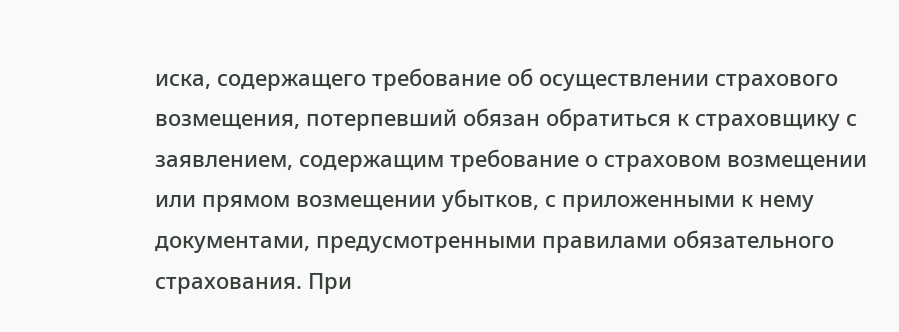иска, содержащего требование об осуществлении страхового возмещения, потерпевший обязан обратиться к страховщику с заявлением, содержащим требование о страховом возмещении или прямом возмещении убытков, с приложенными к нему документами, предусмотренными правилами обязательного страхования. При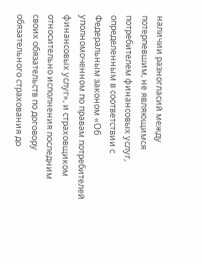наличии разногласий между потерпевшим, не являющимся потребителем финансовых услуг, определенным в соответствии с Федеральным законом «Об уполномоченном по правам потребителей финансовых услуг», и страховщиком относительно исполнения последним своих обязательств по договору обязательного страхования до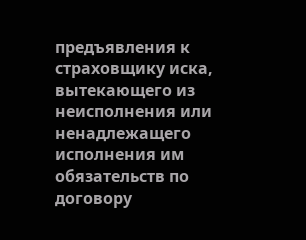предъявления к страховщику иска, вытекающего из неисполнения или ненадлежащего исполнения им обязательств по договору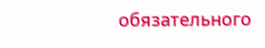обязательного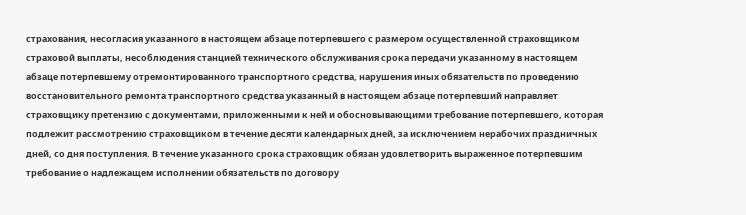страхования, несогласия указанного в настоящем абзаце потерпевшего с размером осуществленной страховщиком страховой выплаты, несоблюдения станцией технического обслуживания срока передачи указанному в настоящем абзаце потерпевшему отремонтированного транспортного средства, нарушения иных обязательств по проведению восстановительного ремонта транспортного средства указанный в настоящем абзаце потерпевший направляет страховщику претензию с документами, приложенными к ней и обосновывающими требование потерпевшего, которая подлежит рассмотрению страховщиком в течение десяти календарных дней, за исключением нерабочих праздничных дней, со дня поступления. В течение указанного срока страховщик обязан удовлетворить выраженное потерпевшим требование о надлежащем исполнении обязательств по договору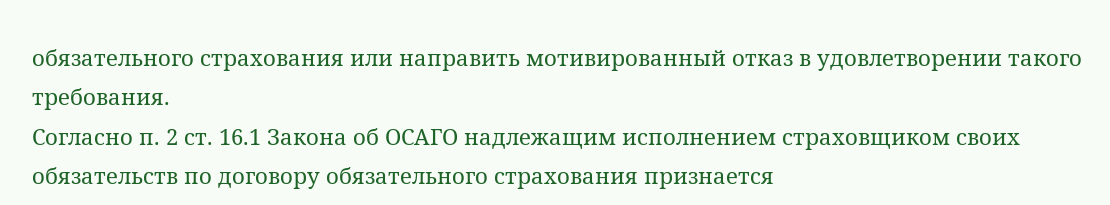обязательного страхования или направить мотивированный отказ в удовлетворении такого требования.
Согласно п. 2 ст. 16.1 Закона об ОСАГО надлежащим исполнением страховщиком своих обязательств по договору обязательного страхования признается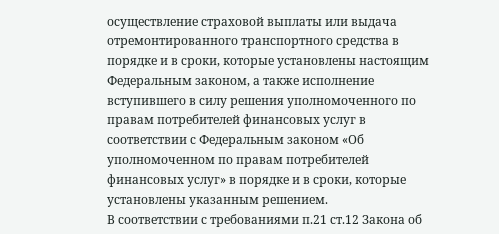осуществление страховой выплаты или выдача отремонтированного транспортного средства в порядке и в сроки, которые установлены настоящим Федеральным законом, а также исполнение вступившего в силу решения уполномоченного по правам потребителей финансовых услуг в соответствии с Федеральным законом «Об уполномоченном по правам потребителей финансовых услуг» в порядке и в сроки, которые установлены указанным решением.
В соответствии с требованиями п.21 ст.12 Закона об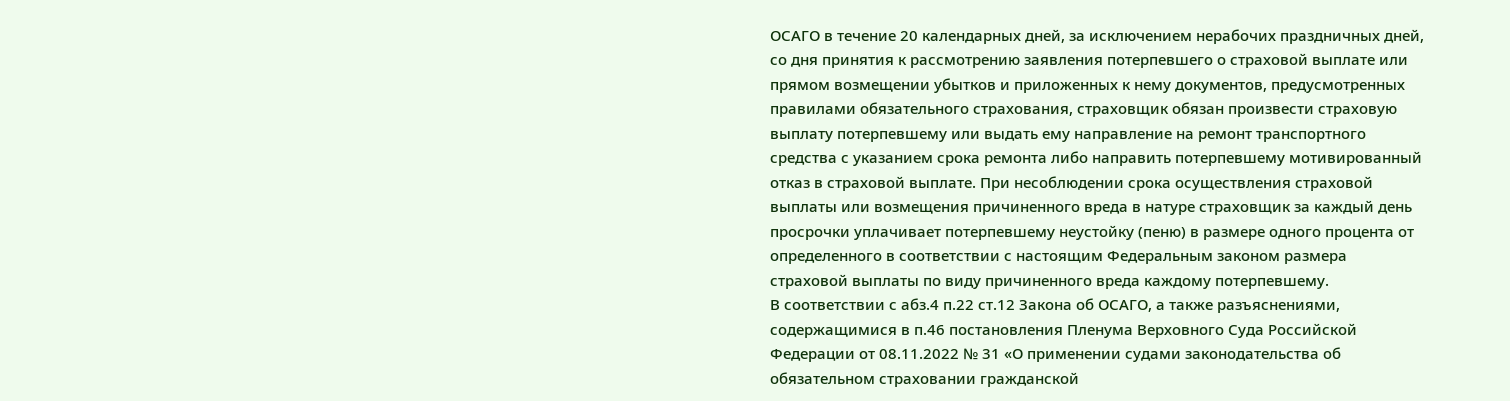ОСАГО в течение 20 календарных дней, за исключением нерабочих праздничных дней, со дня принятия к рассмотрению заявления потерпевшего о страховой выплате или прямом возмещении убытков и приложенных к нему документов, предусмотренных правилами обязательного страхования, страховщик обязан произвести страховую выплату потерпевшему или выдать ему направление на ремонт транспортного средства с указанием срока ремонта либо направить потерпевшему мотивированный отказ в страховой выплате. При несоблюдении срока осуществления страховой выплаты или возмещения причиненного вреда в натуре страховщик за каждый день просрочки уплачивает потерпевшему неустойку (пеню) в размере одного процента от определенного в соответствии с настоящим Федеральным законом размера страховой выплаты по виду причиненного вреда каждому потерпевшему.
В соответствии с абз.4 п.22 ст.12 Закона об ОСАГО, а также разъяснениями, содержащимися в п.46 постановления Пленума Верховного Суда Российской Федерации от 08.11.2022 № 31 «О применении судами законодательства об обязательном страховании гражданской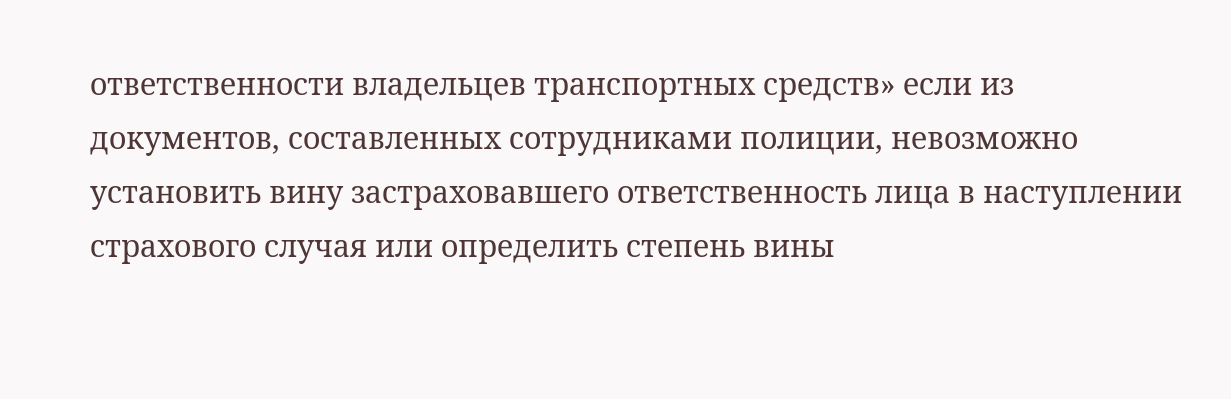ответственности владельцев транспортных средств» если из документов, составленных сотрудниками полиции, невозможно установить вину застраховавшего ответственность лица в наступлении страхового случая или определить степень вины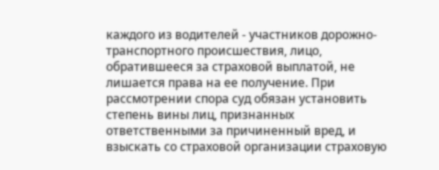каждого из водителей - участников дорожно-транспортного происшествия, лицо, обратившееся за страховой выплатой, не лишается права на ее получение. При рассмотрении спора суд обязан установить степень вины лиц, признанных ответственными за причиненный вред, и взыскать со страховой организации страховую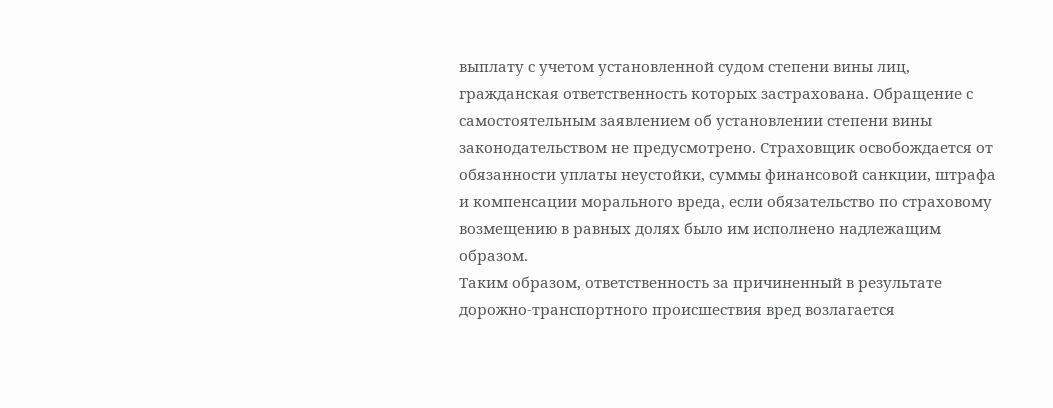выплату с учетом установленной судом степени вины лиц, гражданская ответственность которых застрахована. Обращение с самостоятельным заявлением об установлении степени вины законодательством не предусмотрено. Страховщик освобождается от обязанности уплаты неустойки, суммы финансовой санкции, штрафа и компенсации морального вреда, если обязательство по страховому возмещению в равных долях было им исполнено надлежащим образом.
Таким образом, ответственность за причиненный в результате дорожно-транспортного происшествия вред возлагается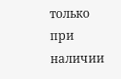только при наличии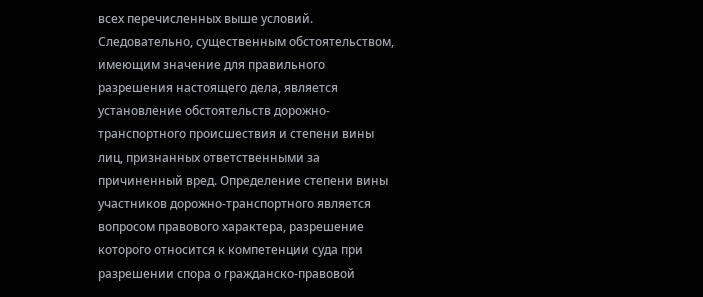всех перечисленных выше условий.
Следовательно, существенным обстоятельством, имеющим значение для правильного разрешения настоящего дела, является установление обстоятельств дорожно-транспортного происшествия и степени вины лиц, признанных ответственными за причиненный вред. Определение степени вины участников дорожно-транспортного является вопросом правового характера, разрешение которого относится к компетенции суда при разрешении спора о гражданско-правовой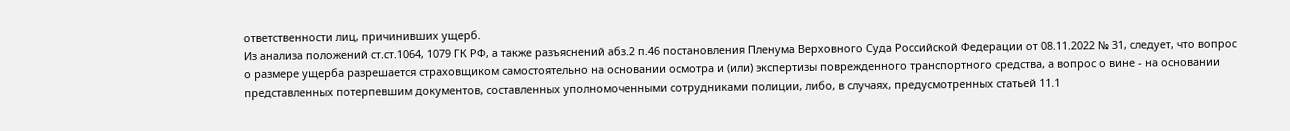ответственности лиц, причинивших ущерб.
Из анализа положений ст.ст.1064, 1079 ГК РФ, а также разъяснений абз.2 п.46 постановления Пленума Верховного Суда Российской Федерации от 08.11.2022 № 31, следует, что вопрос о размере ущерба разрешается страховщиком самостоятельно на основании осмотра и (или) экспертизы поврежденного транспортного средства, а вопрос о вине - на основании представленных потерпевшим документов, составленных уполномоченными сотрудниками полиции, либо, в случаях, предусмотренных статьей 11.1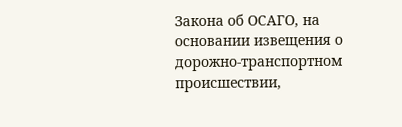Закона об ОСАГО, на основании извещения о дорожно-транспортном происшествии,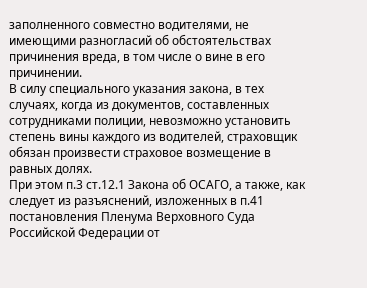заполненного совместно водителями, не имеющими разногласий об обстоятельствах причинения вреда, в том числе о вине в его причинении.
В силу специального указания закона, в тех случаях, когда из документов, составленных сотрудниками полиции, невозможно установить степень вины каждого из водителей, страховщик обязан произвести страховое возмещение в равных долях.
При этом п.3 ст.12.1 Закона об ОСАГО, а также, как следует из разъяснений, изложенных в п.41 постановления Пленума Верховного Суда Российской Федерации от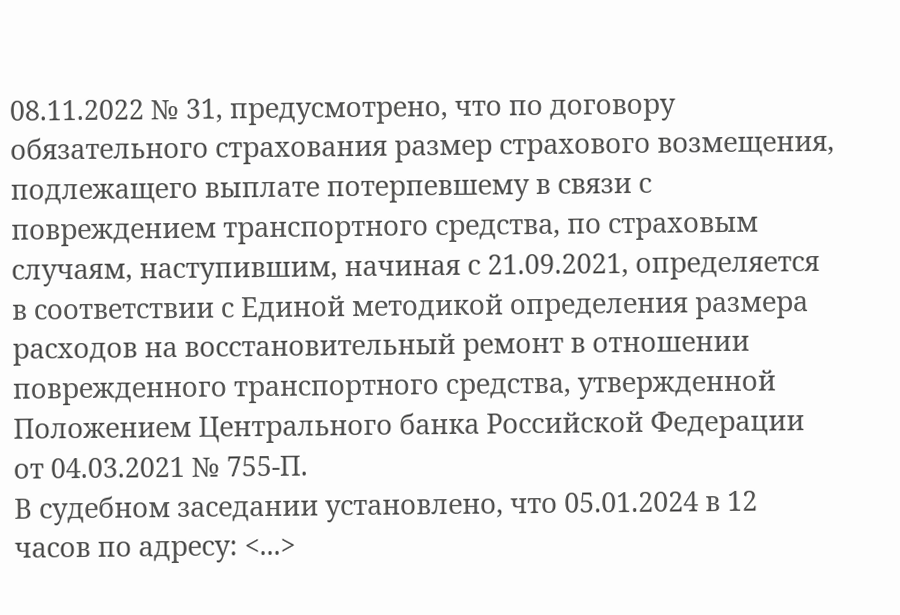08.11.2022 № 31, предусмотрено, что по договору обязательного страхования размер страхового возмещения, подлежащего выплате потерпевшему в связи с повреждением транспортного средства, по страховым случаям, наступившим, начиная с 21.09.2021, определяется в соответствии с Единой методикой определения размера расходов на восстановительный ремонт в отношении поврежденного транспортного средства, утвержденной Положением Центрального банка Российской Федерации от 04.03.2021 № 755-П.
В судебном заседании установлено, что 05.01.2024 в 12 часов по адресу: <...>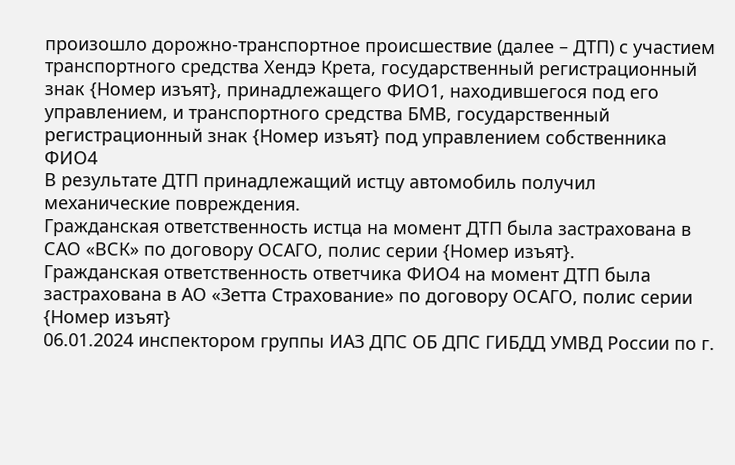произошло дорожно-транспортное происшествие (далее – ДТП) с участием транспортного средства Хендэ Крета, государственный регистрационный знак {Номер изъят}, принадлежащего ФИО1, находившегося под его управлением, и транспортного средства БМВ, государственный регистрационный знак {Номер изъят} под управлением собственника ФИО4
В результате ДТП принадлежащий истцу автомобиль получил механические повреждения.
Гражданская ответственность истца на момент ДТП была застрахована в САО «ВСК» по договору ОСАГО, полис серии {Номер изъят}.
Гражданская ответственность ответчика ФИО4 на момент ДТП была застрахована в АО «Зетта Страхование» по договору ОСАГО, полис серии {Номер изъят}
06.01.2024 инспектором группы ИАЗ ДПС ОБ ДПС ГИБДД УМВД России по г.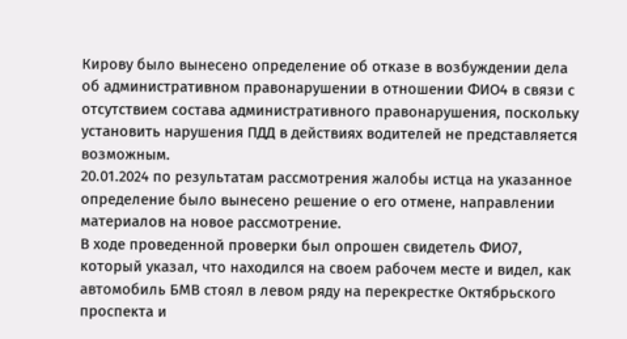Кирову было вынесено определение об отказе в возбуждении дела об административном правонарушении в отношении ФИО4 в связи с отсутствием состава административного правонарушения, поскольку установить нарушения ПДД в действиях водителей не представляется возможным.
20.01.2024 по результатам рассмотрения жалобы истца на указанное определение было вынесено решение о его отмене, направлении материалов на новое рассмотрение.
В ходе проведенной проверки был опрошен свидетель ФИО7, который указал, что находился на своем рабочем месте и видел, как автомобиль БМВ стоял в левом ряду на перекрестке Октябрьского проспекта и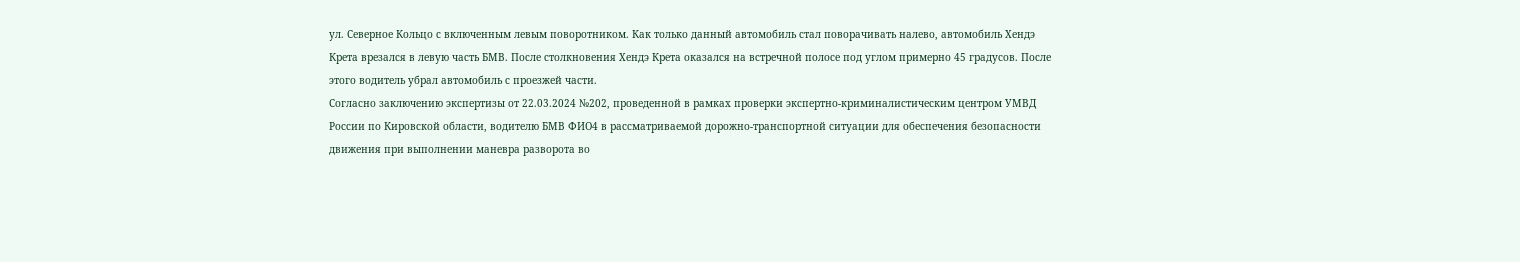ул. Северное Кольцо с включенным левым поворотником. Как только данный автомобиль стал поворачивать налево, автомобиль Хендэ Крета врезался в левую часть БМВ. После столкновения Хендэ Крета оказался на встречной полосе под углом примерно 45 градусов. После этого водитель убрал автомобиль с проезжей части.
Согласно заключению экспертизы от 22.03.2024 №202, проведенной в рамках проверки экспертно-криминалистическим центром УМВД России по Кировской области, водителю БМВ ФИО4 в рассматриваемой дорожно-транспортной ситуации для обеспечения безопасности движения при выполнении маневра разворота во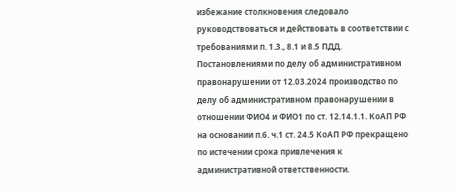избежание столкновения следовало руководствоваться и действовать в соответствии с требованиями п. 1.3., 8.1 и 8.5 ПДД.
Постановлениями по делу об административном правонарушении от 12.03.2024 производство по делу об административном правонарушении в отношении ФИО4 и ФИО1 по ст. 12.14.1.1. КоАП РФ на основании п.6. ч.1 ст. 24.5 КоАП РФ прекращено по истечении срока привлечения к административной ответственности.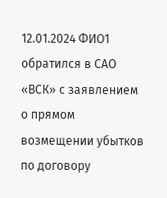12.01.2024 ФИО1 обратился в САО «ВСК» с заявлением о прямом возмещении убытков по договору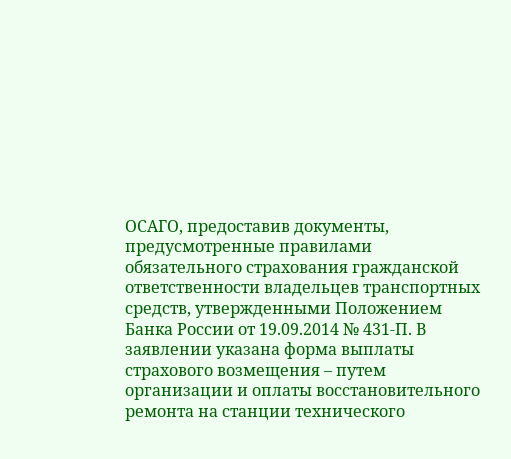ОСАГО, предоставив документы, предусмотренные правилами обязательного страхования гражданской ответственности владельцев транспортных средств, утвержденными Положением Банка России от 19.09.2014 № 431-П. В заявлении указана форма выплаты страхового возмещения – путем организации и оплаты восстановительного ремонта на станции технического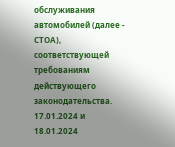обслуживания автомобилей (далее - СТОА), соответствующей требованиям действующего законодательства.
17.01.2024 и 18.01.2024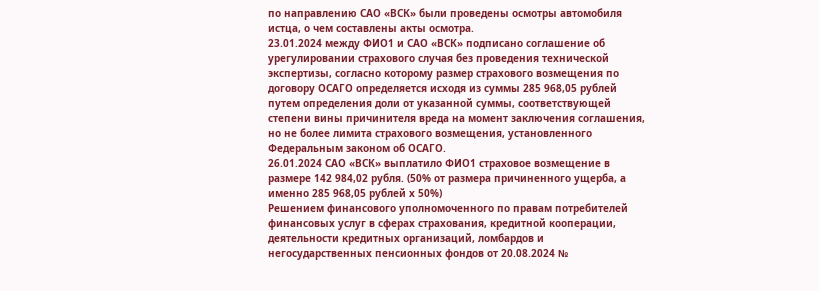по направлению САО «ВСК» были проведены осмотры автомобиля истца, о чем составлены акты осмотра.
23.01.2024 между ФИО1 и САО «ВСК» подписано соглашение об урегулировании страхового случая без проведения технической экспертизы, согласно которому размер страхового возмещения по договору ОСАГО определяется исходя из суммы 285 968,05 рублей путем определения доли от указанной суммы, соответствующей степени вины причинителя вреда на момент заключения соглашения, но не более лимита страхового возмещения, установленного Федеральным законом об ОСАГО.
26.01.2024 САО «ВСК» выплатило ФИО1 страховое возмещение в размере 142 984,02 рубля. (50% от размера причиненного ущерба, а именно 285 968,05 рублей х 50%)
Решением финансового уполномоченного по правам потребителей финансовых услуг в сферах страхования, кредитной кооперации, деятельности кредитных организаций, ломбардов и негосударственных пенсионных фондов от 20.08.2024 №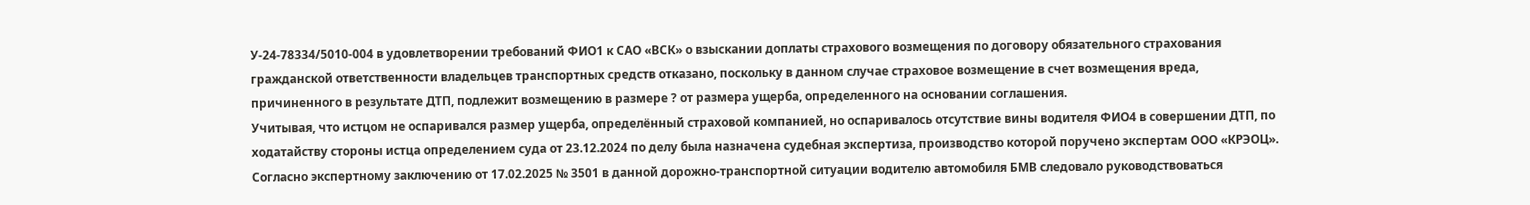У-24-78334/5010-004 в удовлетворении требований ФИО1 к САО «ВСК» о взыскании доплаты страхового возмещения по договору обязательного страхования гражданской ответственности владельцев транспортных средств отказано, поскольку в данном случае страховое возмещение в счет возмещения вреда, причиненного в результате ДТП, подлежит возмещению в размере ? от размера ущерба, определенного на основании соглашения.
Учитывая, что истцом не оспаривался размер ущерба, определённый страховой компанией, но оспаривалось отсутствие вины водителя ФИО4 в совершении ДТП, по ходатайству стороны истца определением суда от 23.12.2024 по делу была назначена судебная экспертиза, производство которой поручено экспертам ООО «КРЭОЦ».
Согласно экспертному заключению от 17.02.2025 № 3501 в данной дорожно-транспортной ситуации водителю автомобиля БМВ следовало руководствоваться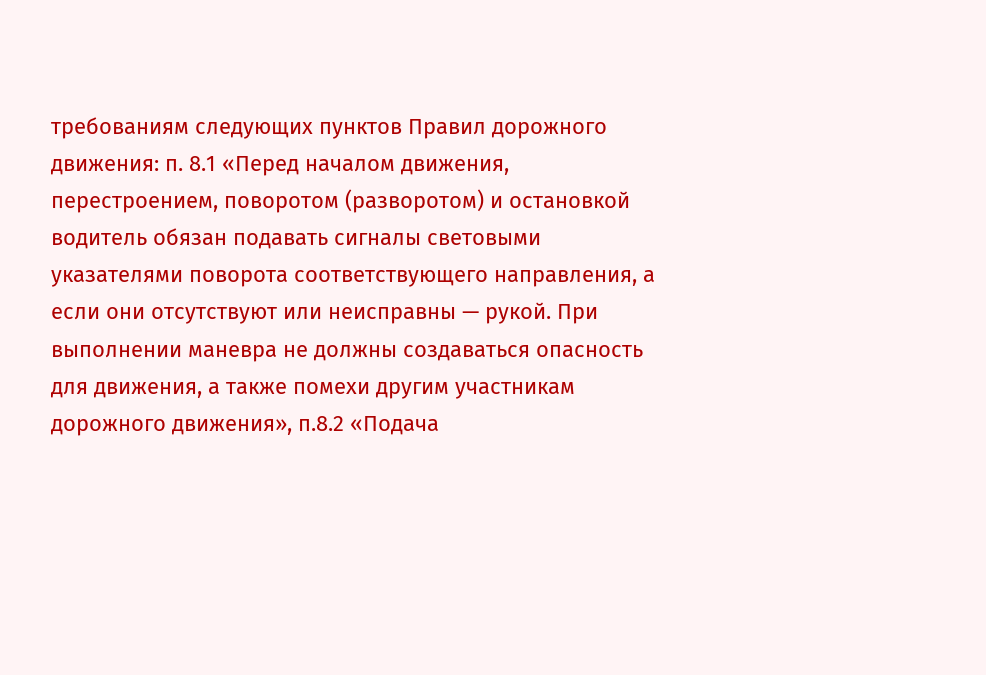требованиям следующих пунктов Правил дорожного движения: п. 8.1 «Перед началом движения, перестроением, поворотом (разворотом) и остановкой водитель обязан подавать сигналы световыми указателями поворота соответствующего направления, а если они отсутствуют или неисправны — рукой. При выполнении маневра не должны создаваться опасность для движения, а также помехи другим участникам дорожного движения», п.8.2 «Подача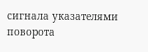сигнала указателями поворота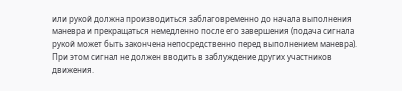или рукой должна производиться заблаговременно до начала выполнения маневра и прекращаться немедленно после его завершения (подача сигнала рукой может быть закончена непосредственно перед выполнением маневра). При этом сигнал не должен вводить в заблуждение других участников движения.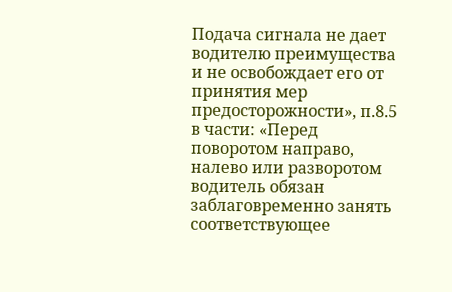Подача сигнала не дает водителю преимущества и не освобождает его от принятия мер предосторожности», п.8.5 в части: «Перед поворотом направо, налево или разворотом водитель обязан заблаговременно занять соответствующее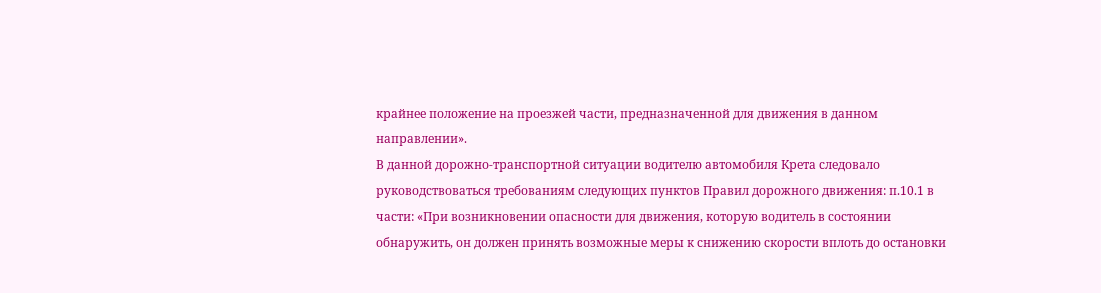крайнее положение на проезжей части, предназначенной для движения в данном направлении».
В данной дорожно-транспортной ситуации водителю автомобиля Крета следовало руководствоваться требованиям следующих пунктов Правил дорожного движения: п.10.1 в части: «При возникновении опасности для движения, которую водитель в состоянии обнаружить, он должен принять возможные меры к снижению скорости вплоть до остановки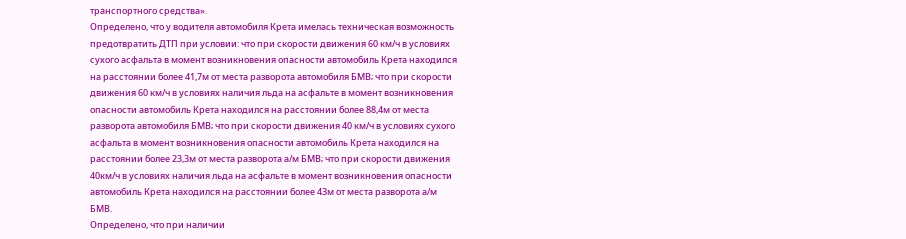транспортного средства».
Определено, что у водителя автомобиля Крета имелась техническая возможность предотвратить ДТП при условии: что при скорости движения 60 км/ч в условиях сухого асфальта в момент возникновения опасности автомобиль Крета находился на расстоянии более 41,7м от места разворота автомобиля БМВ; что при скорости движения 60 км/ч в условиях наличия льда на асфальте в момент возникновения опасности автомобиль Крета находился на расстоянии более 88,4м от места разворота автомобиля БМВ; что при скорости движения 40 км/ч в условиях сухого асфальта в момент возникновения опасности автомобиль Крета находился на расстоянии более 23,3м от места разворота а/м БМВ; что при скорости движения 40км/ч в условиях наличия льда на асфальте в момент возникновения опасности автомобиль Крета находился на расстоянии более 43м от места разворота а/м БМВ.
Определено, что при наличии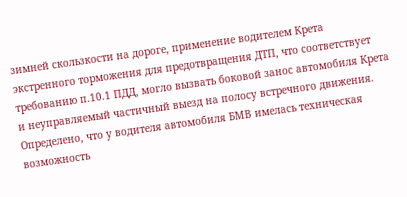зимней скользкости на дороге, применение водителем Крета экстренного торможения для предотвращения ДТП, что соответствует требованию п.10.1 ПДД, могло вызвать боковой занос автомобиля Крета и неуправляемый частичный выезд на полосу встречного движения. Определено, что у водителя автомобиля БМВ имелась техническая возможность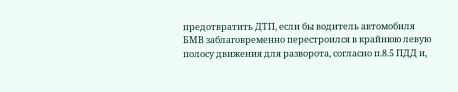предотвратить ДТП, если бы водитель автомобиля БМВ заблаговременно перестроился в крайнюю левую полосу движения для разворота, согласно п.8.5 ПДД и,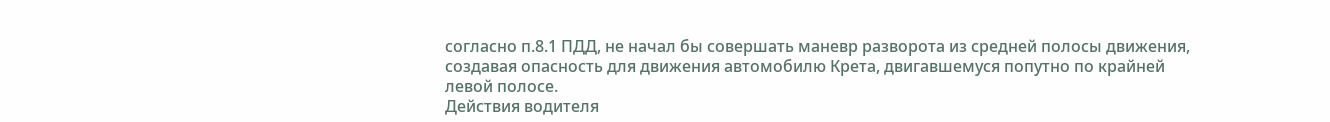согласно п.8.1 ПДД, не начал бы совершать маневр разворота из средней полосы движения, создавая опасность для движения автомобилю Крета, двигавшемуся попутно по крайней левой полосе.
Действия водителя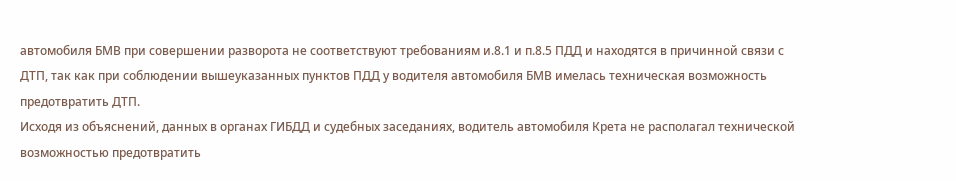автомобиля БМВ при совершении разворота не соответствуют требованиям и.8.1 и п.8.5 ПДД и находятся в причинной связи с ДТП, так как при соблюдении вышеуказанных пунктов ПДД у водителя автомобиля БМВ имелась техническая возможность предотвратить ДТП.
Исходя из объяснений, данных в органах ГИБДД и судебных заседаниях, водитель автомобиля Крета не располагал технической возможностью предотвратить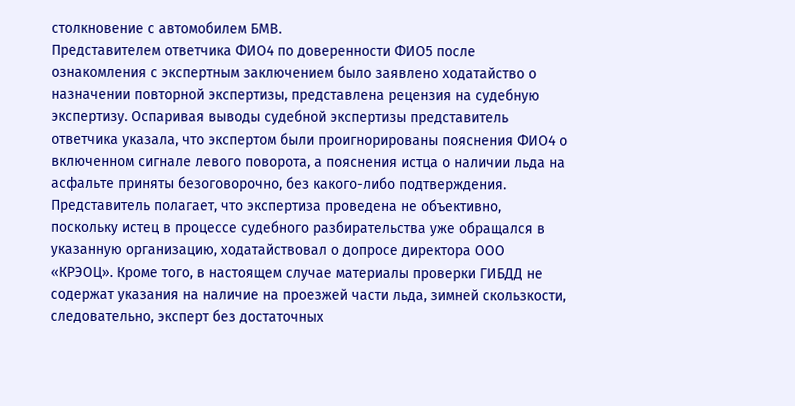столкновение с автомобилем БМВ.
Представителем ответчика ФИО4 по доверенности ФИО5 после ознакомления с экспертным заключением было заявлено ходатайство о назначении повторной экспертизы, представлена рецензия на судебную экспертизу. Оспаривая выводы судебной экспертизы представитель ответчика указала, что экспертом были проигнорированы пояснения ФИО4 о включенном сигнале левого поворота, а пояснения истца о наличии льда на асфальте приняты безоговорочно, без какого-либо подтверждения. Представитель полагает, что экспертиза проведена не объективно, поскольку истец в процессе судебного разбирательства уже обращался в указанную организацию, ходатайствовал о допросе директора ООО «КРЭОЦ». Кроме того, в настоящем случае материалы проверки ГИБДД не содержат указания на наличие на проезжей части льда, зимней скользкости, следовательно, эксперт без достаточных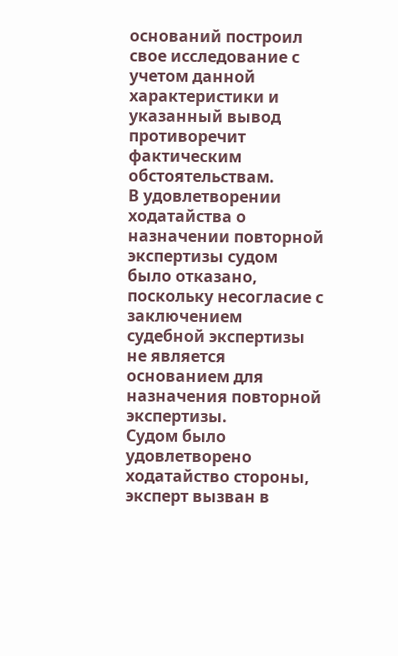оснований построил свое исследование с учетом данной характеристики и указанный вывод противоречит фактическим обстоятельствам.
В удовлетворении ходатайства о назначении повторной экспертизы судом было отказано, поскольку несогласие с заключением судебной экспертизы не является основанием для назначения повторной экспертизы.
Судом было удовлетворено ходатайство стороны, эксперт вызван в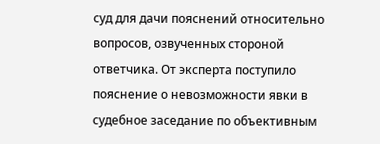суд для дачи пояснений относительно вопросов, озвученных стороной ответчика. От эксперта поступило пояснение о невозможности явки в судебное заседание по объективным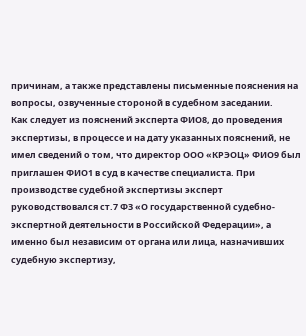причинам, а также представлены письменные пояснения на вопросы, озвученные стороной в судебном заседании.
Как следует из пояснений эксперта ФИО8, до проведения экспертизы, в процессе и на дату указанных пояснений, не имел сведений о том, что директор ООО «КРЭОЦ» ФИО9 был приглашен ФИО1 в суд в качестве специалиста. При производстве судебной экспертизы эксперт руководствовался ст.7 ФЗ «О государственной судебно-экспертной деятельности в Российской Федерации», а именно был независим от органа или лица, назначивших судебную экспертизу,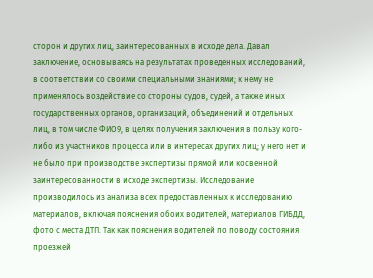сторон и других лиц, заинтересованных в исходе дела. Давал заключение, основываясь на результатах проведенных исследований, в соответствии со своими специальными знаниями; к нему не применялось воздействие со стороны судов, судей, а также иных государственных органов, организаций, объединений и отдельных лиц, в том числе ФИО9, в целях получения заключения в пользу кого-либо из участников процесса или в интересах других лиц; у него нет и не было при производстве экспертизы прямой или косвенной заинтересованности в исходе экспертизы. Исследование производилось из анализа всех предоставленных к исследованию материалов, включая пояснения обоих водителей, материалов ГИБДД, фото с места ДТП. Так как пояснения водителей по поводу состояния проезжей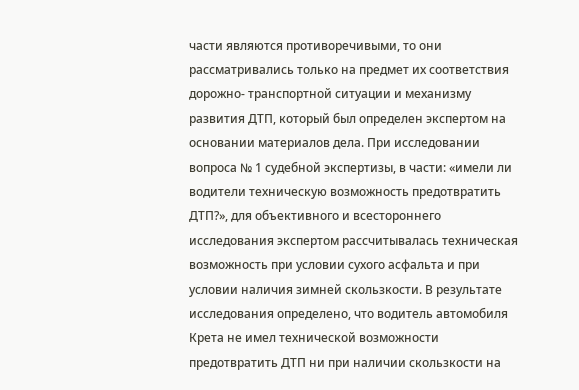части являются противоречивыми, то они рассматривались только на предмет их соответствия дорожно- транспортной ситуации и механизму развития ДТП, который был определен экспертом на основании материалов дела. При исследовании вопроса № 1 судебной экспертизы, в части: «имели ли водители техническую возможность предотвратить ДТП?», для объективного и всестороннего исследования экспертом рассчитывалась техническая возможность при условии сухого асфальта и при условии наличия зимней скользкости. В результате исследования определено, что водитель автомобиля Крета не имел технической возможности предотвратить ДТП ни при наличии скользкости на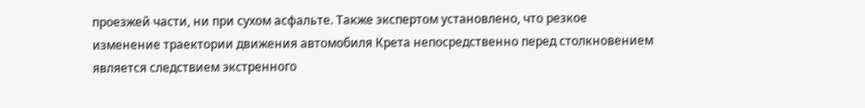проезжей части, ни при сухом асфальте. Также экспертом установлено, что резкое изменение траектории движения автомобиля Крета непосредственно перед столкновением является следствием экстренного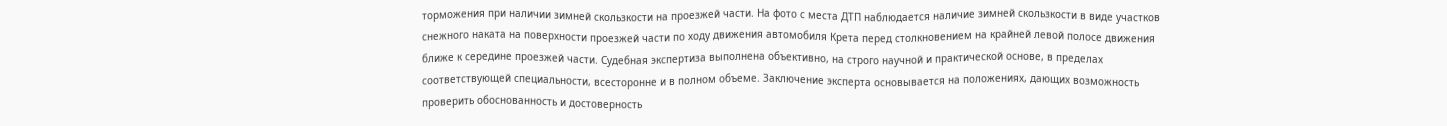торможения при наличии зимней скользкости на проезжей части. На фото с места ДТП наблюдается наличие зимней скользкости в виде участков снежного наката на поверхности проезжей части по ходу движения автомобиля Крета перед столкновением на крайней левой полосе движения ближе к середине проезжей части. Судебная экспертиза выполнена объективно, на строго научной и практической основе, в пределах соответствующей специальности, всесторонне и в полном объеме. Заключение эксперта основывается на положениях, дающих возможность проверить обоснованность и достоверность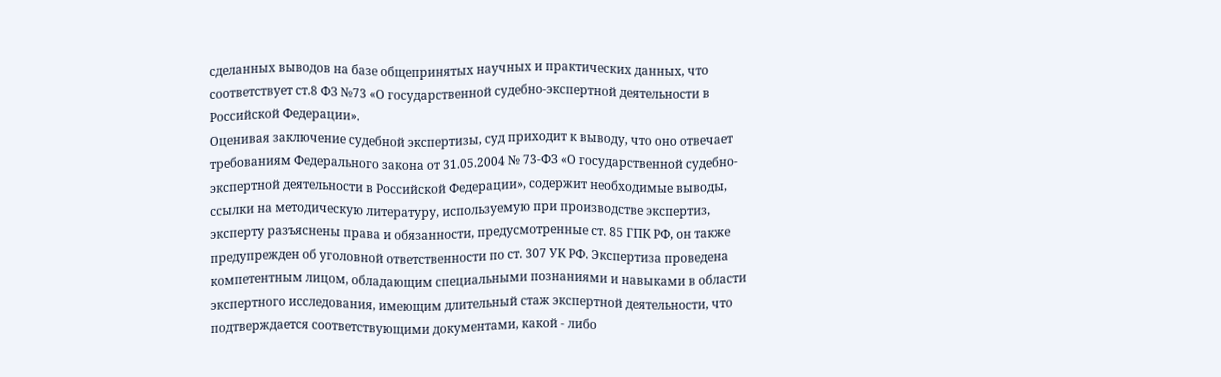сделанных выводов на базе общепринятых научных и практических данных, что соответствует ст.8 ФЗ №73 «О государственной судебно-экспертной деятельности в Российской Федерации».
Оценивая заключение судебной экспертизы, суд приходит к выводу, что оно отвечает требованиям Федерального закона от 31.05.2004 № 73-ФЗ «О государственной судебно-экспертной деятельности в Российской Федерации», содержит необходимые выводы, ссылки на методическую литературу, используемую при производстве экспертиз, эксперту разъяснены права и обязанности, предусмотренные ст. 85 ГПК РФ, он также предупрежден об уголовной ответственности по ст. 307 УК РФ. Экспертиза проведена компетентным лицом, обладающим специальными познаниями и навыками в области экспертного исследования, имеющим длительный стаж экспертной деятельности, что подтверждается соответствующими документами, какой - либо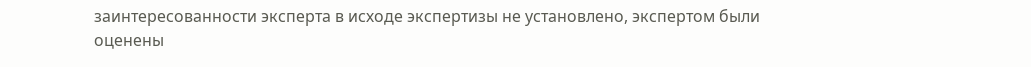заинтересованности эксперта в исходе экспертизы не установлено, экспертом были оценены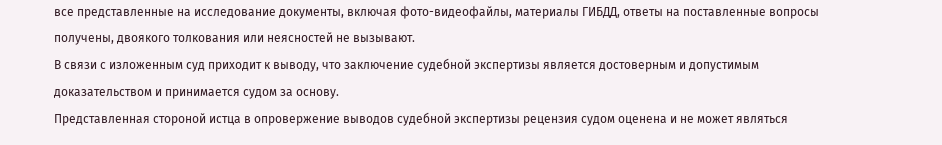все представленные на исследование документы, включая фото-видеофайлы, материалы ГИБДД, ответы на поставленные вопросы получены, двоякого толкования или неясностей не вызывают.
В связи с изложенным суд приходит к выводу, что заключение судебной экспертизы является достоверным и допустимым доказательством и принимается судом за основу.
Представленная стороной истца в опровержение выводов судебной экспертизы рецензия судом оценена и не может являться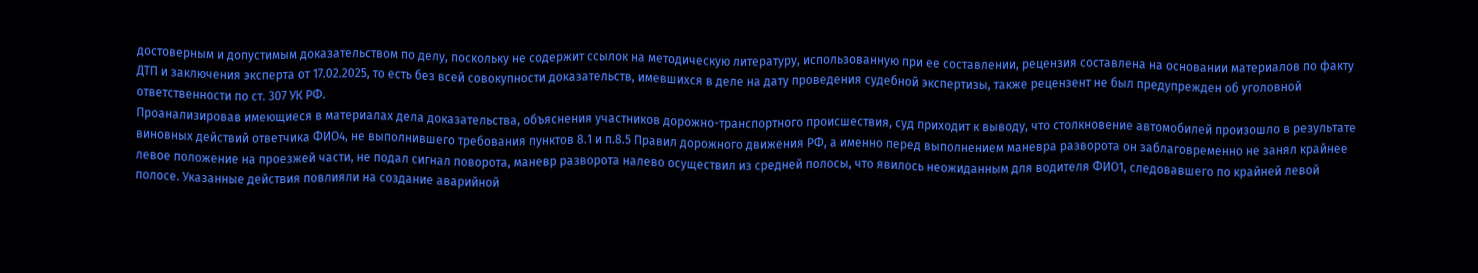достоверным и допустимым доказательством по делу, поскольку не содержит ссылок на методическую литературу, использованную при ее составлении, рецензия составлена на основании материалов по факту ДТП и заключения эксперта от 17.02.2025, то есть без всей совокупности доказательств, имевшихся в деле на дату проведения судебной экспертизы, также рецензент не был предупрежден об уголовной ответственности по ст. 307 УК РФ.
Проанализировав имеющиеся в материалах дела доказательства, объяснения участников дорожно-транспортного происшествия, суд приходит к выводу, что столкновение автомобилей произошло в результате виновных действий ответчика ФИО4, не выполнившего требования пунктов 8.1 и п.8.5 Правил дорожного движения РФ, а именно перед выполнением маневра разворота он заблаговременно не занял крайнее левое положение на проезжей части, не подал сигнал поворота, маневр разворота налево осуществил из средней полосы, что явилось неожиданным для водителя ФИО1, следовавшего по крайней левой полосе. Указанные действия повлияли на создание аварийной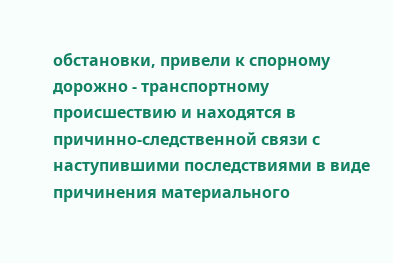обстановки, привели к спорному дорожно - транспортному происшествию и находятся в причинно-следственной связи с наступившими последствиями в виде причинения материального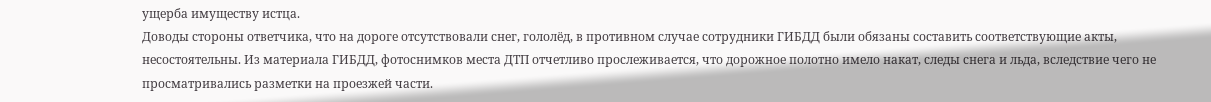ущерба имуществу истца.
Доводы стороны ответчика, что на дороге отсутствовали снег, гололёд, в противном случае сотрудники ГИБДД были обязаны составить соответствующие акты, несостоятельны. Из материала ГИБДД, фотоснимков места ДТП отчетливо прослеживается, что дорожное полотно имело накат, следы снега и льда, вследствие чего не просматривались разметки на проезжей части.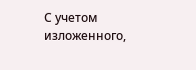С учетом изложенного,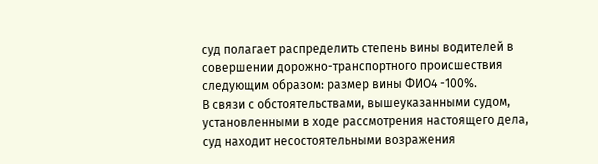суд полагает распределить степень вины водителей в совершении дорожно-транспортного происшествия следующим образом: размер вины ФИО4 -100%.
В связи с обстоятельствами, вышеуказанными судом, установленными в ходе рассмотрения настоящего дела, суд находит несостоятельными возражения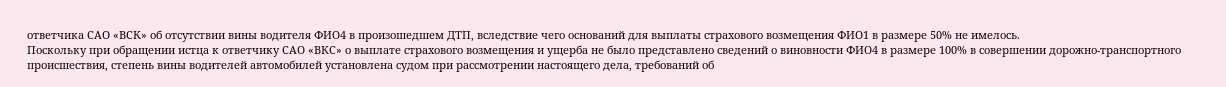ответчика САО «ВСК» об отсутствии вины водителя ФИО4 в произошедшем ДТП, вследствие чего оснований для выплаты страхового возмещения ФИО1 в размере 50% не имелось.
Поскольку при обращении истца к ответчику САО «ВКС» о выплате страхового возмещения и ущерба не было представлено сведений о виновности ФИО4 в размере 100% в совершении дорожно-транспортного происшествия, степень вины водителей автомобилей установлена судом при рассмотрении настоящего дела, требований об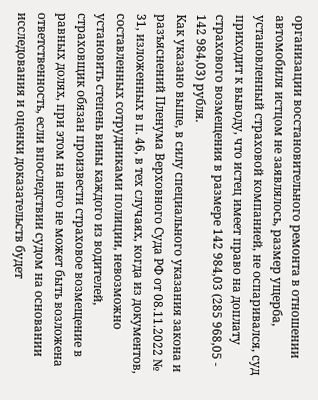организации восстановительного ремонта в отношении автомобиля истцом не заявлялось, размер ущерба, установленный страховой компанией, не оспаривался, суд приходит к выводу, что истец имеет право на доплату страхового возмещения в размере 142 984,03 (285 968,05 - 142 984,03) рубля.
Как указано выше, в силу специального указания закона и разъяснений Пленума Верховного Суда РФ от 08.11.2022 № 31, изложенных в п. 46, в тех случаях, когда из документов, составленных сотрудниками полиции, невозможно установить степень вины каждого из водителей, страховщик обязан произвести страховое возмещение в равных долях, при этом на него не может быть возложена ответственность, если впоследствии судом на основании исследования и оценки доказательств будет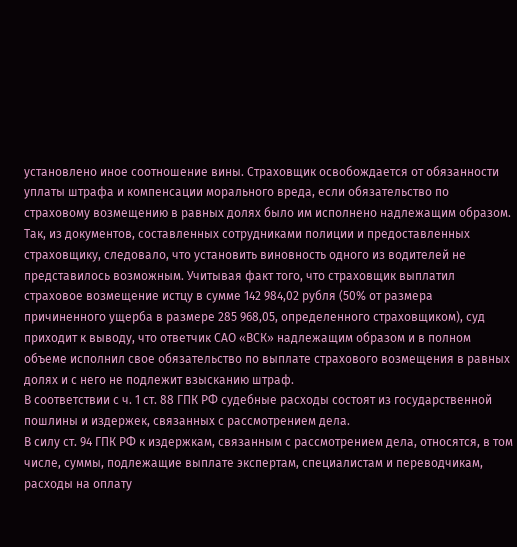установлено иное соотношение вины. Страховщик освобождается от обязанности уплаты штрафа и компенсации морального вреда, если обязательство по страховому возмещению в равных долях было им исполнено надлежащим образом.
Так, из документов, составленных сотрудниками полиции и предоставленных страховщику, следовало, что установить виновность одного из водителей не представилось возможным. Учитывая факт того, что страховщик выплатил страховое возмещение истцу в сумме 142 984,02 рубля (50% от размера причиненного ущерба в размере 285 968,05, определенного страховщиком), суд приходит к выводу, что ответчик САО «ВСК» надлежащим образом и в полном объеме исполнил свое обязательство по выплате страхового возмещения в равных долях и с него не подлежит взысканию штраф.
В соответствии с ч. 1 ст. 88 ГПК РФ судебные расходы состоят из государственной пошлины и издержек, связанных с рассмотрением дела.
В силу ст. 94 ГПК РФ к издержкам, связанным с рассмотрением дела, относятся, в том числе, суммы, подлежащие выплате экспертам, специалистам и переводчикам, расходы на оплату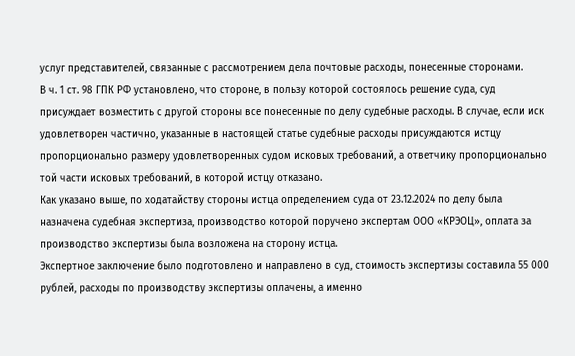услуг представителей, связанные с рассмотрением дела почтовые расходы, понесенные сторонами.
В ч. 1 ст. 98 ГПК РФ установлено, что стороне, в пользу которой состоялось решение суда, суд присуждает возместить с другой стороны все понесенные по делу судебные расходы. В случае, если иск удовлетворен частично, указанные в настоящей статье судебные расходы присуждаются истцу пропорционально размеру удовлетворенных судом исковых требований, а ответчику пропорционально той части исковых требований, в которой истцу отказано.
Как указано выше, по ходатайству стороны истца определением суда от 23.12.2024 по делу была назначена судебная экспертиза, производство которой поручено экспертам ООО «КРЭОЦ», оплата за производство экспертизы была возложена на сторону истца.
Экспертное заключение было подготовлено и направлено в суд, стоимость экспертизы составила 55 000 рублей, расходы по производству экспертизы оплачены, а именно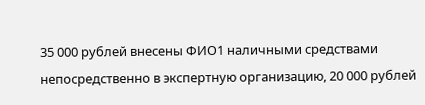35 000 рублей внесены ФИО1 наличными средствами непосредственно в экспертную организацию, 20 000 рублей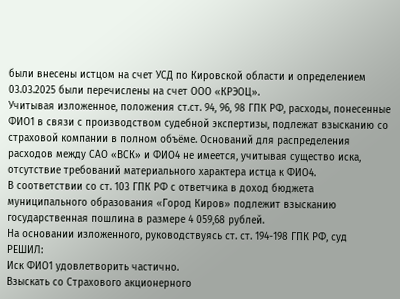были внесены истцом на счет УСД по Кировской области и определением 03.03.2025 были перечислены на счет ООО «КРЭОЦ».
Учитывая изложенное, положения ст.ст. 94, 96, 98 ГПК РФ, расходы, понесенные ФИО1 в связи с производством судебной экспертизы, подлежат взысканию со страховой компании в полном объёме. Оснований для распределения расходов между САО «ВСК» и ФИО4 не имеется, учитывая существо иска, отсутствие требований материального характера истца к ФИО4.
В соответствии со ст. 103 ГПК РФ с ответчика в доход бюджета муниципального образования «Город Киров» подлежит взысканию государственная пошлина в размере 4 059,68 рублей.
На основании изложенного, руководствуясь ст. ст. 194-198 ГПК РФ, суд
РЕШИЛ:
Иск ФИО1 удовлетворить частично.
Взыскать со Страхового акционерного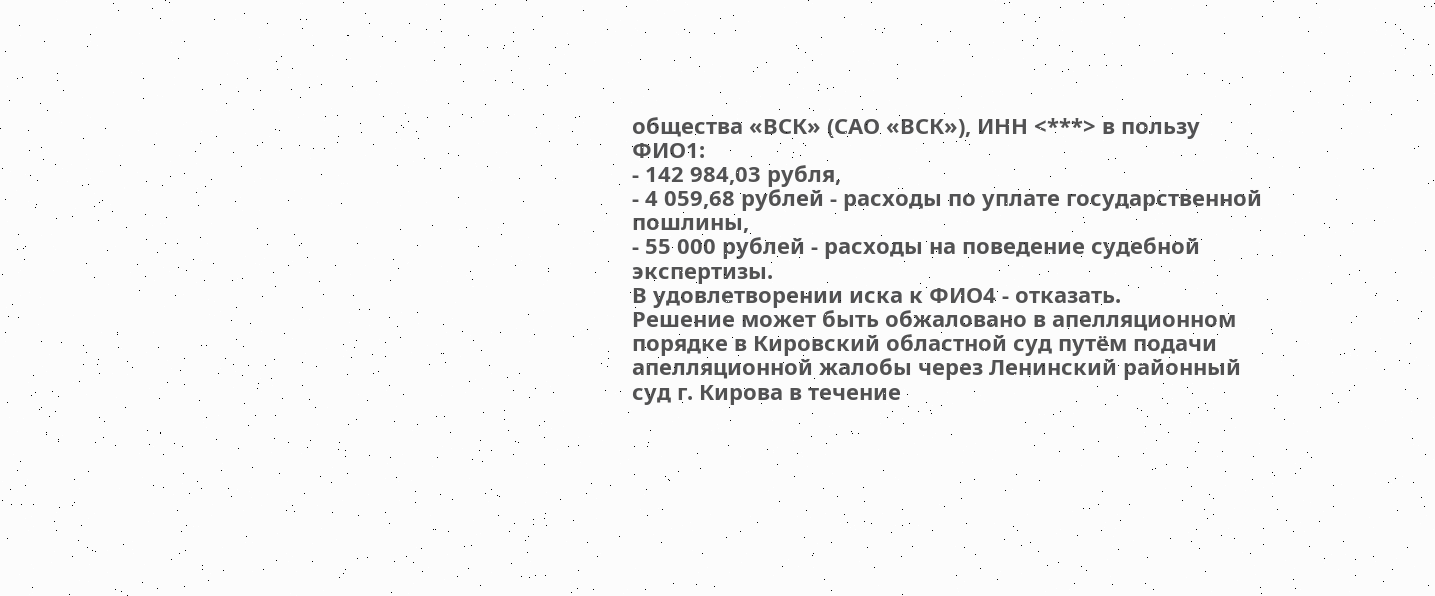общества «ВСК» (САО «ВСК»), ИНН <***> в пользу ФИО1:
- 142 984,03 рубля,
- 4 059,68 рублей - расходы по уплате государственной пошлины,
- 55 000 рублей - расходы на поведение судебной экспертизы.
В удовлетворении иска к ФИО4 - отказать.
Решение может быть обжаловано в апелляционном порядке в Кировский областной суд путём подачи апелляционной жалобы через Ленинский районный суд г. Кирова в течение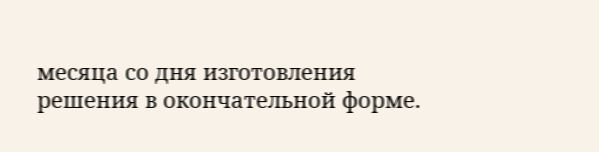месяца со дня изготовления решения в окончательной форме.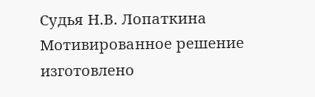Судья Н.В. Лопаткина
Мотивированное решение изготовлено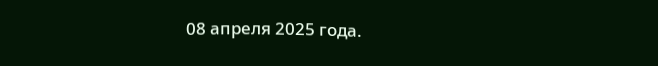08 апреля 2025 года.